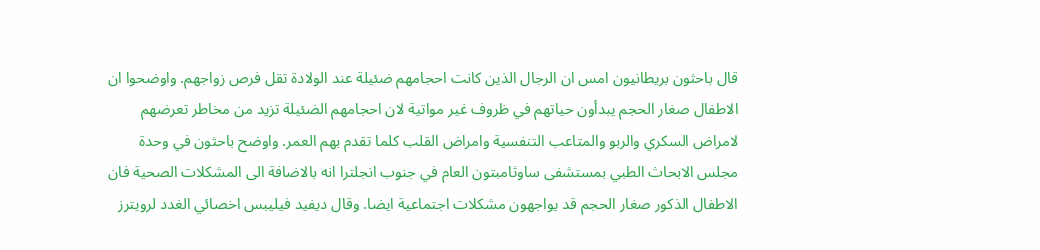قال باحثون بريطانيون امس ان الرجال الذين كانت احجامهم ضئيلة عند الولادة تقل فرص زواجهم. واوضحوا ان الاطفال صغار الحجم يبدأون حياتهم في ظروف غير مواتية لان احجامهم الضئيلة تزيد من مخاطر تعرضهم لامراض السكري والربو والمتاعب التنفسية وامراض القلب كلما تقدم بهم العمر. واوضح باحثون في وحدة مجلس الابحاث الطبي بمستشفى ساوثامبتون العام في جنوب انجلترا انه بالاضافة الى المشكلات الصحية فان الاطفال الذكور صغار الحجم قد يواجهون مشكلات اجتماعية ايضا. وقال ديفيد فيليبس اخصائي الغدد لرويترز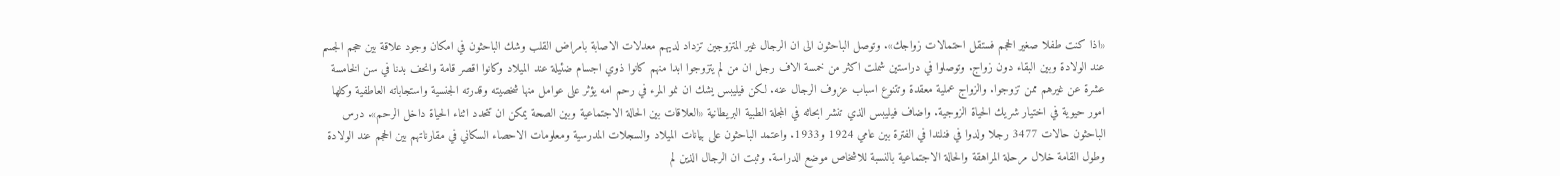«اذا كنت طفلا صغير الحجم فستقل احتمالات زواجك». وتوصل الباحثون الى ان الرجال غير المتزوجين تزداد لديهم معدلات الاصابة بامراض القلب وشك الباحثون في امكان وجود علاقة بين حجم الجسم عند الولادة وبين البقاء دون زواج. وتوصلوا في دراستين شملت اكثر من خمسة الاف رجل ان من لم يتزوجوا ابدا منهم كانوا ذوي اجسام ضئيلة عند الميلاد وكانوا اقصر قامة وانحف بدنا في سن الخامسة عشرة عن غيرهم ممن تزوجوا. والزواج عملية معقدة وتتنوع اسباب عزوف الرجال عنه. لكن فيليبس يشك ان نمو المرء في رحم امه يؤثر على عوامل منها شخصيته وقدرته الجنسية واستجاباته العاطفية وكلها امور حيوية في اختيار شريك الحياة الزوجية. واضاف فيليبس الذي تنشر ابحاثه في المجلة الطبية البريطانية «العلاقات بين الحالة الاجتماعية وبين الصحة يمكن ان تتحدد اثناء الحياة داخل الرحم». درس الباحثون حالات 3477 رجلا ولدوا في فنلندا في الفترة بين عامي 1924 و1933. واعتمد الباحثون على بيانات الميلاد والسجلات المدرسية ومعلومات الاحصاء السكاني في مقارناتهم بين الحجم عند الولادة وطول القامة خلال مرحلة المراهقة والحالة الاجتماعية بالنسبة للاشخاص موضع الدراسة. وثبت ان الرجال الذين لم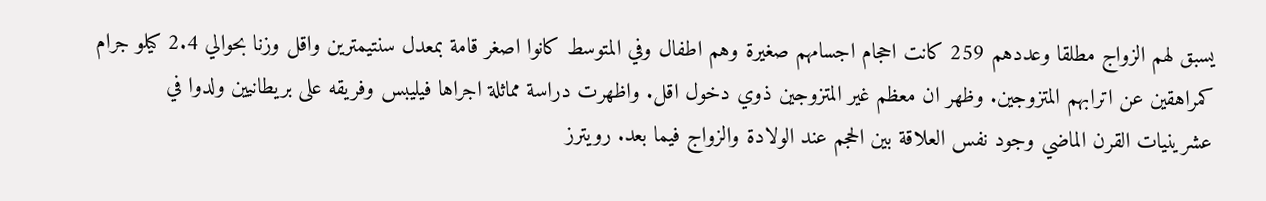يسبق لهم الزواج مطلقا وعددهم 259 كانت احجام اجسامهم صغيرة وهم اطفال وفي المتوسط كانوا اصغر قامة بمعدل سنتيمترين واقل وزنا بحوالي 2.4 كيلو جرام كمراهقين عن اترابهم المتزوجين. وظهر ان معظم غير المتزوجين ذوي دخول اقل. واظهرت دراسة مماثلة اجراها فيليبس وفريقه على بريطانيين ولدوا في عشرينيات القرن الماضي وجود نفس العلاقة بين الحجم عند الولادة والزواج فيما بعد. رويترز